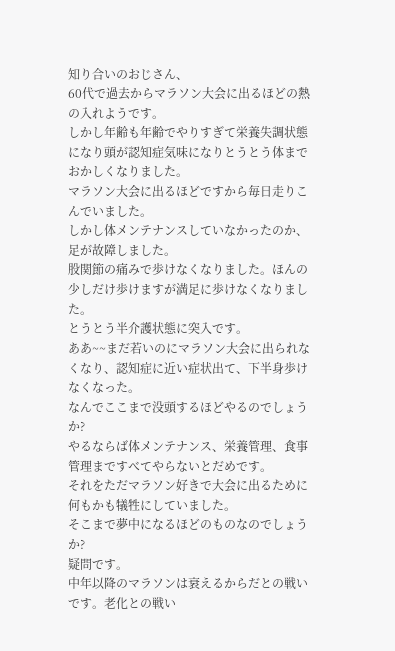知り合いのおじさん、
60代で過去からマラソン大会に出るほどの熱の入れようです。
しかし年齢も年齢でやりすぎて栄養失調状態になり頭が認知症気味になりとうとう体までおかしくなりました。
マラソン大会に出るほどですから毎日走りこんでいました。
しかし体メンテナンスしていなかったのか、足が故障しました。
股関節の痛みで歩けなくなりました。ほんの少しだけ歩けますが満足に歩けなくなりました。
とうとう半介護状態に突入です。
ああ~~まだ若いのにマラソン大会に出られなくなり、認知症に近い症状出て、下半身歩けなくなった。
なんでここまで没頭するほどやるのでしょうか?
やるならば体メンテナンス、栄養管理、食事管理まですべてやらないとだめです。
それをただマラソン好きで大会に出るために何もかも犠牲にしていました。
そこまで夢中になるほどのものなのでしょうか?
疑問です。
中年以降のマラソンは衰えるからだとの戦いです。老化との戦い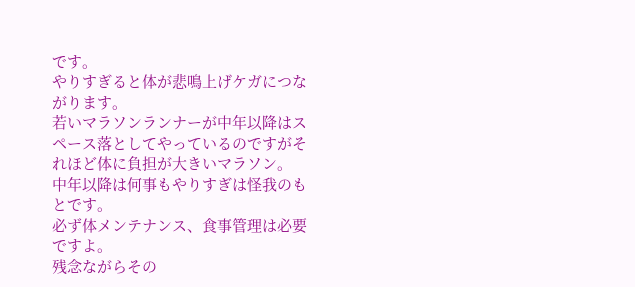です。
やりすぎると体が悲鳴上げケガにつながります。
若いマラソンランナーが中年以降はスペース落としてやっているのですがそれほど体に負担が大きいマラソン。
中年以降は何事もやりすぎは怪我のもとです。
必ず体メンテナンス、食事管理は必要ですよ。
残念ながらその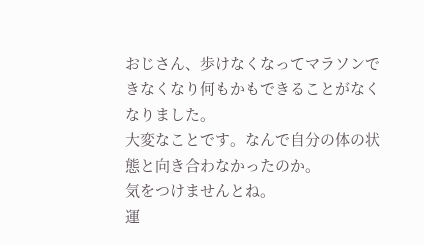おじさん、歩けなくなってマラソンできなくなり何もかもできることがなくなりました。
大変なことです。なんで自分の体の状態と向き合わなかったのか。
気をつけませんとね。
運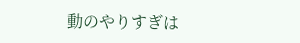動のやりすぎは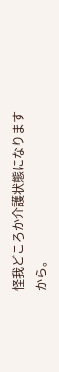怪我どころか介護状態になりますから。